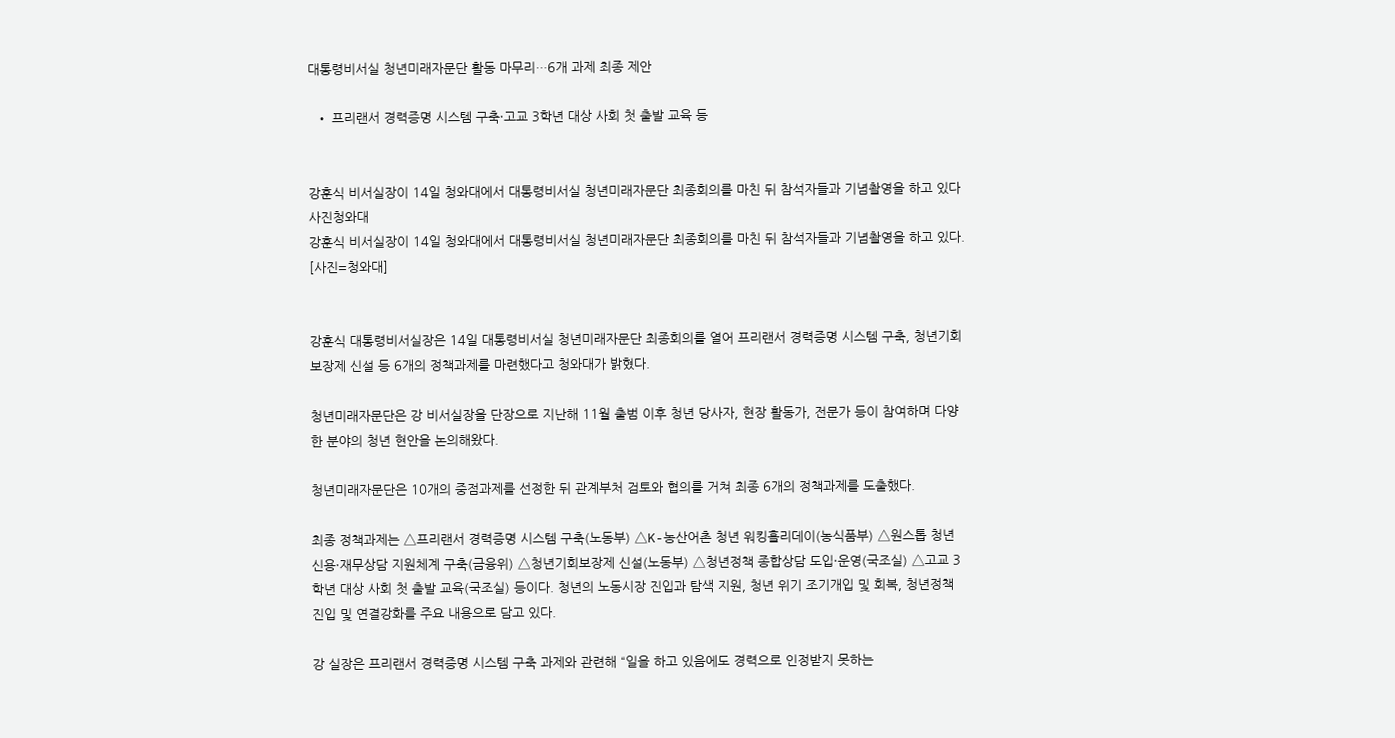대통령비서실 청년미래자문단 활동 마무리…6개 과제 최종 제안

  • 프리랜서 경력증명 시스템 구축·고교 3학년 대상 사회 첫 출발 교육 등


강훈식 비서실장이 14일 청와대에서 대통령비서실 청년미래자문단 최종회의를 마친 뒤 참석자들과 기념촬영을 하고 있다 사진청와대
강훈식 비서실장이 14일 청와대에서 대통령비서실 청년미래자문단 최종회의를 마친 뒤 참석자들과 기념촬영을 하고 있다. [사진=청와대]


강훈식 대통령비서실장은 14일 대통령비서실 청년미래자문단 최종회의를 열어 프리랜서 경력증명 시스템 구축, 청년기회보장제 신설 등 6개의 정책과제를 마련했다고 청와대가 밝혔다.

청년미래자문단은 강 비서실장을 단장으로 지난해 11월 출범 이후 청년 당사자, 현장 활동가, 전문가 등이 참여하며 다양한 분야의 청년 현안을 논의해왔다.

청년미래자문단은 10개의 중점과제를 선정한 뒤 관계부처 검토와 협의를 거쳐 최종 6개의 정책과제를 도출했다.

최종 정책과제는 △프리랜서 경력증명 시스템 구축(노동부) △K-농산어촌 청년 워킹홀리데이(농식품부) △원스톱 청년 신용·재무상담 지원체계 구축(금융위) △청년기회보장제 신설(노동부) △청년정책 종합상담 도입·운영(국조실) △고교 3학년 대상 사회 첫 출발 교육(국조실) 등이다. 청년의 노동시장 진입과 탐색 지원, 청년 위기 조기개입 및 회복, 청년정책 진입 및 연결강화를 주요 내용으로 담고 있다.

강 실장은 프리랜서 경력증명 시스템 구축 과제와 관련해 “일을 하고 있음에도 경력으로 인정받지 못하는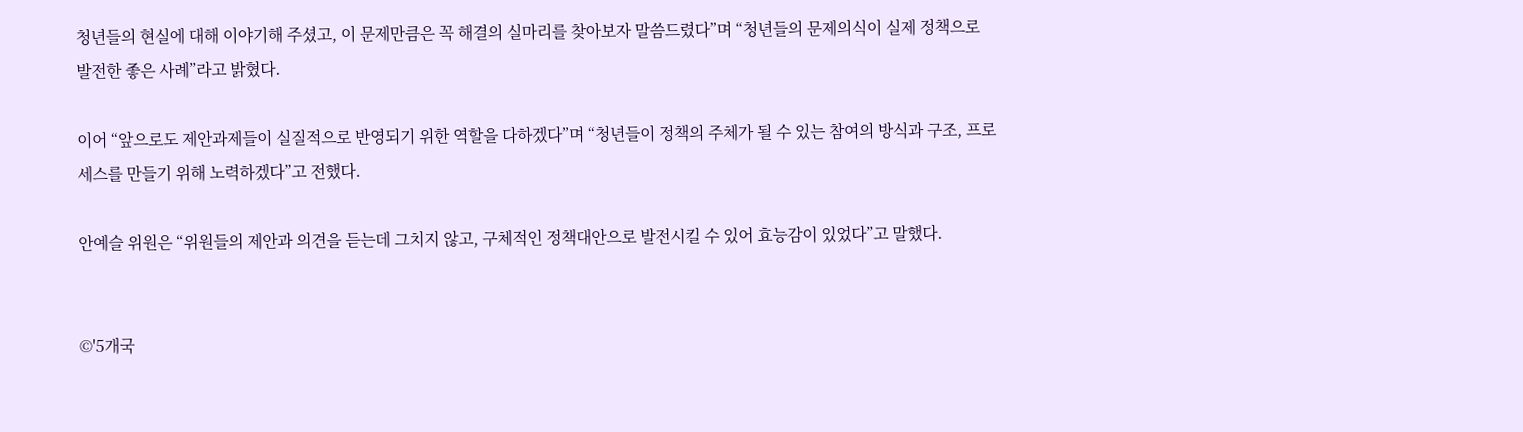청년들의 현실에 대해 이야기해 주셨고, 이 문제만큼은 꼭 해결의 실마리를 찾아보자 말씀드렸다”며 “청년들의 문제의식이 실제 정책으로 발전한 좋은 사례”라고 밝혔다.

이어 “앞으로도 제안과제들이 실질적으로 반영되기 위한 역할을 다하겠다”며 “청년들이 정책의 주체가 될 수 있는 참여의 방식과 구조, 프로세스를 만들기 위해 노력하겠다”고 전했다.

안예슬 위원은 “위원들의 제안과 의견을 듣는데 그치지 않고, 구체적인 정책대안으로 발전시킬 수 있어 효능감이 있었다”고 말했다.


©'5개국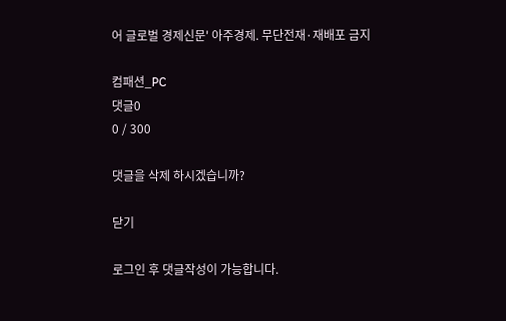어 글로벌 경제신문' 아주경제. 무단전재·재배포 금지

컴패션_PC
댓글0
0 / 300

댓글을 삭제 하시겠습니까?

닫기

로그인 후 댓글작성이 가능합니다.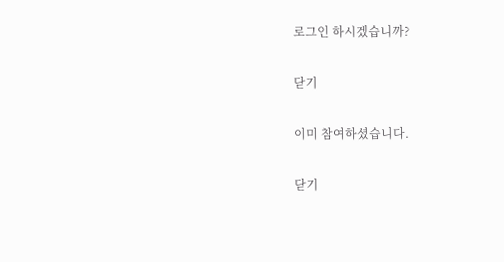로그인 하시겠습니까?

닫기

이미 참여하셨습니다.

닫기